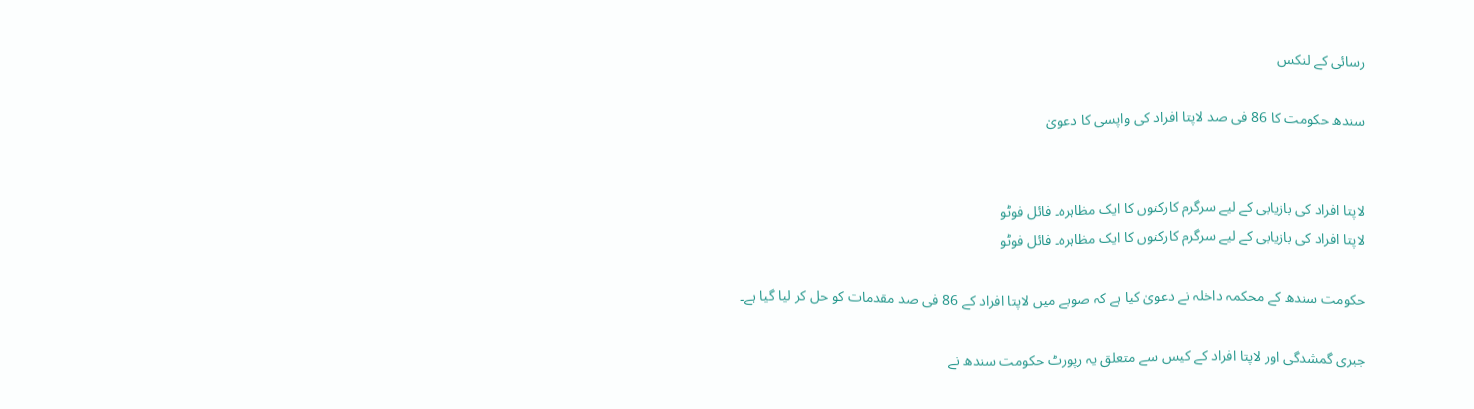رسائی کے لنکس

سندھ حکومت کا 86 فی صد لاپتا افراد کی واپسی کا دعویٰ


لاپتا افراد کی بازیابی کے لیے سرگرم کارکنوں کا ایک مظاہرہ۔ فائل فوٹو
لاپتا افراد کی بازیابی کے لیے سرگرم کارکنوں کا ایک مظاہرہ۔ فائل فوٹو

حکومت سندھ کے محکمہ داخلہ نے دعویٰ کیا ہے کہ صوبے میں لاپتا افراد کے 86 فی صد مقدمات کو حل کر لیا گیا ہے۔

جبری گمشدگی اور لاپتا افراد کے کیس سے متعلق یہ رپورٹ حکومت سندھ نے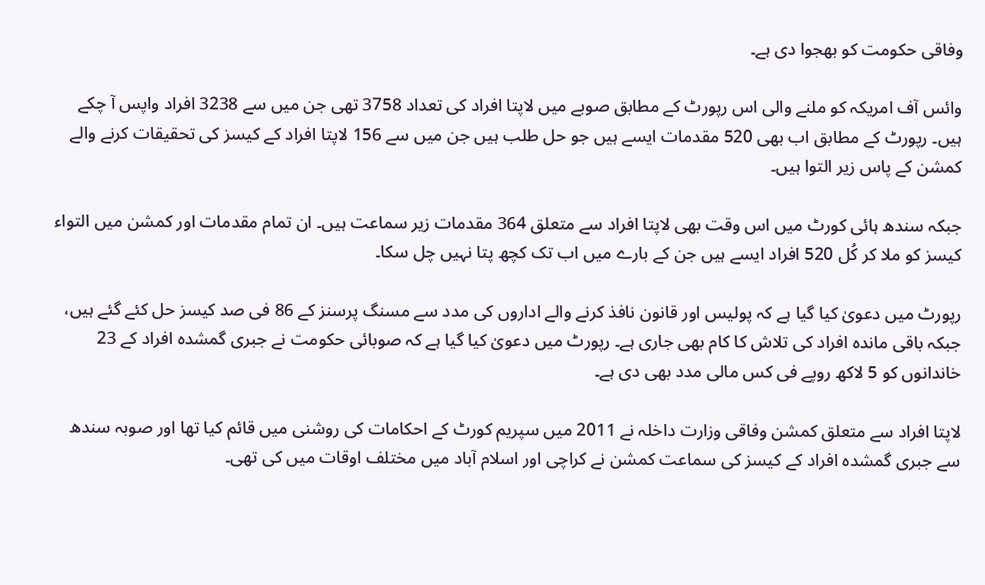وفاقی حکومت کو بھجوا دی ہے۔

وائس آف امریکہ کو ملنے والی اس رپورٹ کے مطابق صوبے میں لاپتا افراد کی تعداد 3758 تھی جن میں سے 3238 افراد واپس آ چکے ہیں۔ رپورٹ کے مطابق اب بھی 520 مقدمات ایسے ہیں جو حل طلب ہیں جن میں سے 156 لاپتا افراد کے کیسز کی تحقیقات کرنے والے کمشن کے پاس زیر التوا ہیں۔

جبکہ سندھ ہائی کورٹ میں اس وقت بھی لاپتا افراد سے متعلق 364 مقدمات زیر سماعت ہیں۔ ان تمام مقدمات اور کمشن میں التواء کیسز کو ملا کر کُل 520 افراد ایسے ہیں جن کے بارے میں اب تک کچھ پتا نہیں چل سکا۔

رپورٹ میں دعویٰ کیا گیا ہے کہ پولیس اور قانون نافذ کرنے والے اداروں کی مدد سے مسنگ پرسنز کے 86 فی صد کیسز حل کئے گئے ہیں، جبکہ باقی ماندہ افراد کی تلاش کا کام بھی جاری ہے۔ رپورٹ میں دعویٰ کیا گیا ہے کہ صوبائی حکومت نے جبری گمشدہ افراد کے 23 خاندانوں کو 5 لاکھ روپے فی کس مالی مدد بھی دی ہے۔

لاپتا افراد سے متعلق کمشن وفاقی وزارت داخلہ نے 2011 میں سپریم کورٹ کے احکامات کی روشنی میں قائم کیا تھا اور صوبہ سندھ سے جبری گمشدہ افراد کے کیسز کی سماعت کمشن نے کراچی اور اسلام آباد میں مختلف اوقات میں کی تھی۔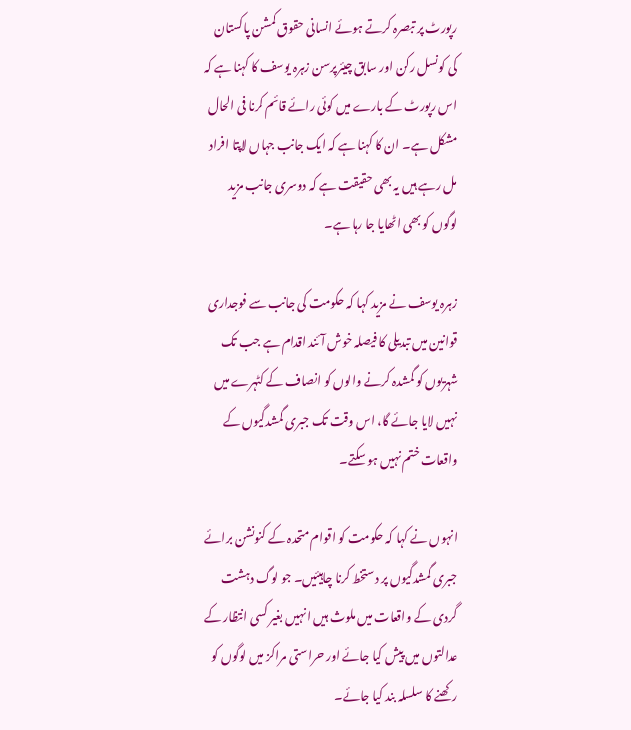رپورٹ پر تبصرہ کرتے ہوئے انسانی حقوق کمشن پاکستان کی کونسل رکن اور سابق چیئرپرسن زہرہ یوسف کا کہنا ہے کہ اس رپورٹ کے بارے میں کوئی رائے قائم کرنا فی الحال مشکل ہے۔ ان کا کہنا ہے کہ ایک جانب جہاں لاپتا افراد مل رہے ہیں یہ بھی حقیقت ہے کہ دوسری جانب مزید لوگوں کو بھی اٹھایا جا رہا ہے۔

زہرہ یوسف نے مزید کہا کہ حکومت کی جانب سے فوجداری قوانین میں تبدیلی کا فیصلہ خوش آئند اقدام ہے جب تک شہریوں کو گمشدہ کرنے والوں کو انصاف کے کٹہرے میں نہیں لایا جائے گا، اس وقت تک جبری گمشدگیوں کے واقعات ختم نہیں ہو سکتے۔

انہوں نے کہا کہ حکومت کو اقوام متحدہ کے کنونشن برائے جبری گمشدگیوں پر دستخط کرنا چاہیئیں۔ جو لوگ دہشت گردی کے واقعات میں ملوث ہیں انہیں بغیر کسی انتظار کے عدالتوں میں پیش کیا جائے اور حراستی مراکز میں لوگوں کو رکھنے کا سلسلہ بند کیا جائے۔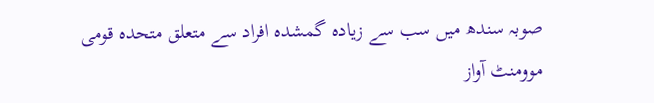صوبہ سندھ میں سب سے زیادہ گمشدہ افراد سے متعلق متحدہ قومی موومنٹ آواز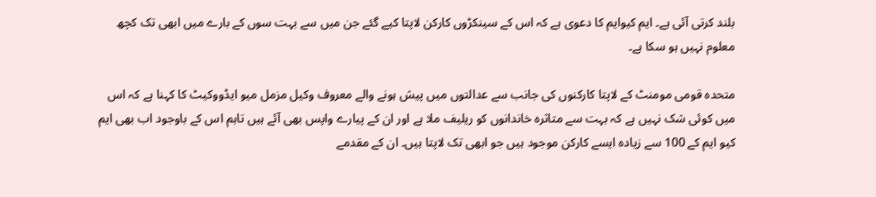بلند کرتی آئی ہے۔ ایم کیوایم کا دعوی ہے کہ اس کے سینکڑوں کارکن لاپتا کیے گئے جن میں سے بہت سوں کے بارے میں ابھی تک کچھ معلوم نہیں ہو سکا ہے۔

متحدہ قومی مومنٹ کے لاپتا کارکنوں کی جانب سے عدالتوں میں پیش ہونے والے معروف وکیل مزمل میو ایڈووکیٹ کا کہنا ہے کہ اس میں کوئی شک نہیں ہے کہ بہت سے متاثرہ خاندانوں کو ریلیف ملا ہے اور ان کے پیارے واپس بھی آئے ہیں تاہم اس کے باوجود اب بھی ایم کیو ایم کے 100 سے زیادہ ایسے کارکن موجود ہیں جو ابھی تک لاپتا ہیں۔ ان کے مقدمے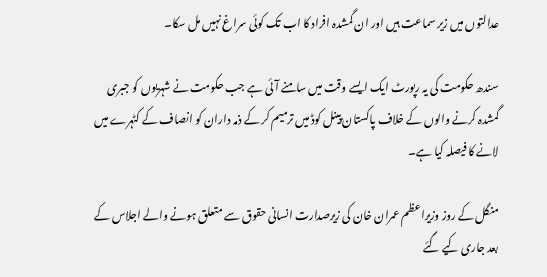عدالتوں میں زیر سماعت ہیں اور ان گمشدہ افراد کا اب تک کوئی سراغ نہیں مل سکا۔

سندھ حکومت کی یہ رپورٹ ایک ایسے وقت میں سامنے آئی ہے جب حکومت نے شہریوں کو جبری گمشدہ کرنے والوں کے خلاف پاکستان پینل کوڈ میں ترمیم کر کے ذمہ داران کو انصاف کے کٹہرے میں لانے کا فیصلہ کیا ہے۔

منگل کے روز وزیراعظم عمران خان کی زیرصدارت انسانی حقوق سے متعلق ہونے والے اجلاس کے بعد جاری کیے گئے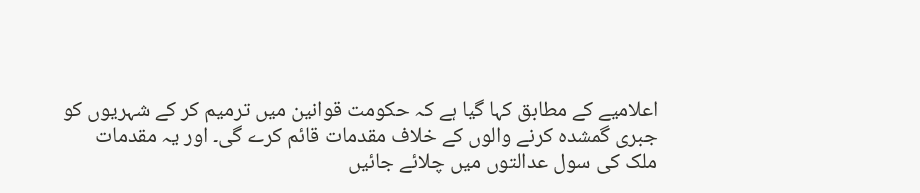اعلامیے کے مطابق کہا گیا ہے کہ حکومت قوانین میں ترمیم کر کے شہریوں کو جبری گمشدہ کرنے والوں کے خلاف مقدمات قائم کرے گی۔ اور یہ مقدمات ملک کی سول عدالتوں میں چلائے جائیں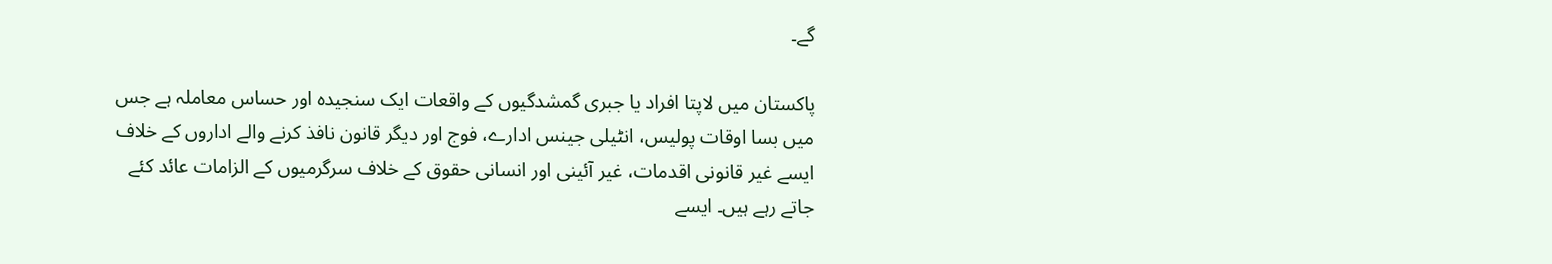گے۔

پاکستان میں لاپتا افراد یا جبری گمشدگیوں کے واقعات ایک سنجیدہ اور حساس معاملہ ہے جس میں بسا اوقات پولیس، انٹیلی جینس ادارے، فوج اور دیگر قانون نافذ کرنے والے اداروں کے خلاف ایسے غیر قانونی اقدمات، غیر آئینی اور انسانی حقوق کے خلاف سرگرمیوں کے الزامات عائد کئے جاتے رہے ہیں۔ ایسے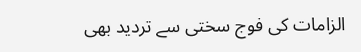الزامات کی فوج سختی سے تردید بھی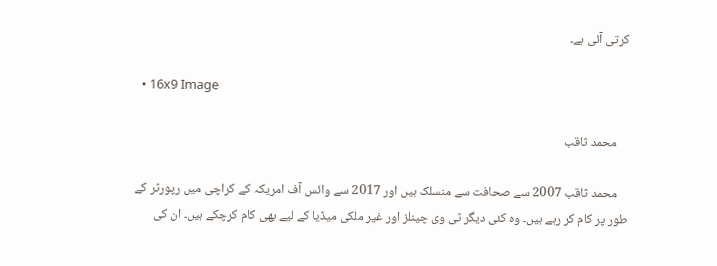کرتی آئی ہے۔

  • 16x9 Image

    محمد ثاقب

    محمد ثاقب 2007 سے صحافت سے منسلک ہیں اور 2017 سے وائس آف امریکہ کے کراچی میں رپورٹر کے طور پر کام کر رہے ہیں۔ وہ کئی دیگر ٹی وی چینلز اور غیر ملکی میڈیا کے لیے بھی کام کرچکے ہیں۔ ان کی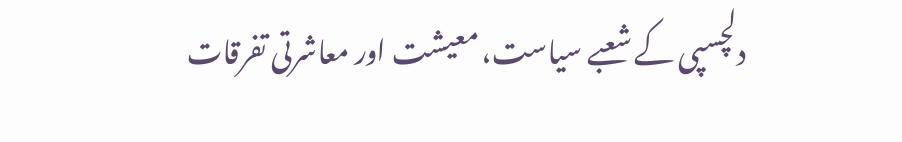دلچسپی کے شعبے سیاست، معیشت اور معاشرتی تفرقات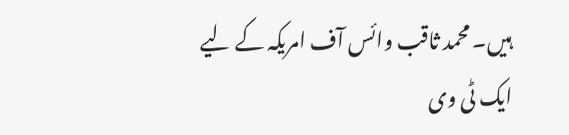ہیں۔ محمد ثاقب وائس آف امریکہ کے لیے ایک ٹی وی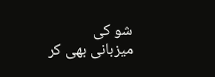شو کی میزبانی بھی کر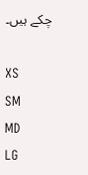چکے ہیں۔

XS
SM
MD
LG